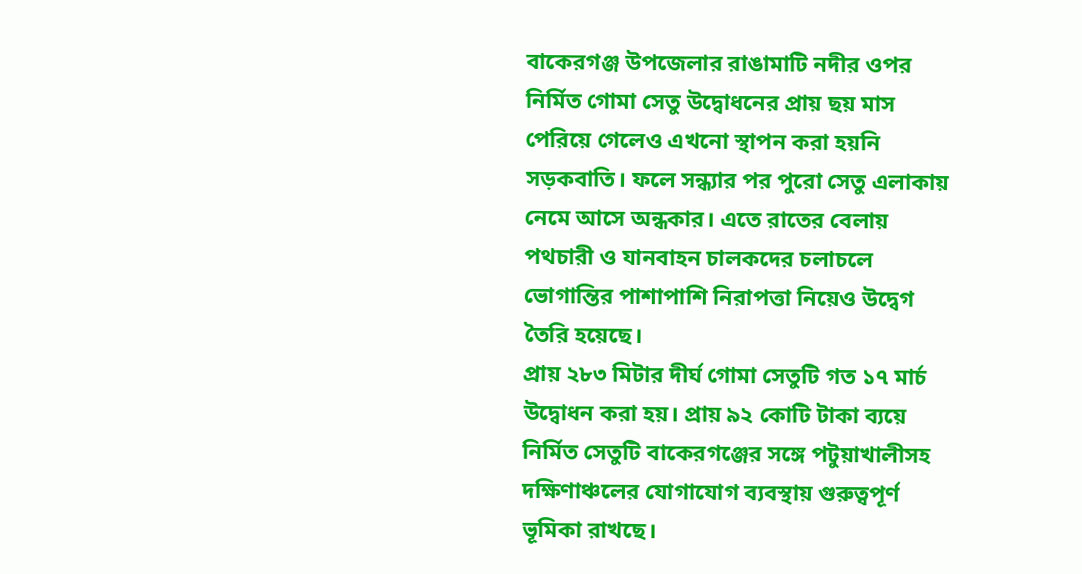বাকেরগঞ্জ উপজেলার রাঙামাটি নদীর ওপর নির্মিত গোমা সেতু উদ্বোধনের প্রায় ছয় মাস পেরিয়ে গেলেও এখনো স্থাপন করা হয়নি সড়কবাতি। ফলে সন্ধ্যার পর পুরো সেতু এলাকায় নেমে আসে অন্ধকার। এতে রাতের বেলায় পথচারী ও যানবাহন চালকদের চলাচলে ভোগান্তির পাশাপাশি নিরাপত্তা নিয়েও উদ্বেগ তৈরি হয়েছে।
প্রায় ২৮৩ মিটার দীর্ঘ গোমা সেতুটি গত ১৭ মার্চ উদ্বোধন করা হয়। প্রায় ৯২ কোটি টাকা ব্যয়ে নির্মিত সেতুটি বাকেরগঞ্জের সঙ্গে পটুয়াখালীসহ দক্ষিণাঞ্চলের যোগাযোগ ব্যবস্থায় গুরুত্বপূর্ণ ভূমিকা রাখছে।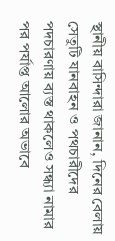স্থানীয় বাসিন্দারা জানান, দিনের বেলায় সেতুটি যানবাহন ও পথচারীদের পদচারণায় ব্যস্ত থাকলেও সন্ধ্যা নামার পর পর্যাপ্ত আলোর অভাবে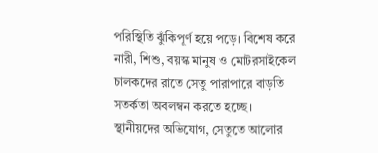পরিস্থিতি ঝুঁকিপূর্ণ হয়ে পড়ে। বিশেষ করে নারী, শিশু, বয়স্ক মানুষ ও মোটরসাইকেল চালকদের রাতে সেতু পারাপারে বাড়তি সতর্কতা অবলম্বন করতে হচ্ছে।
স্থানীয়দের অভিযোগ, সেতুতে আলোর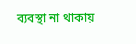ব্যবস্থা না থাকায়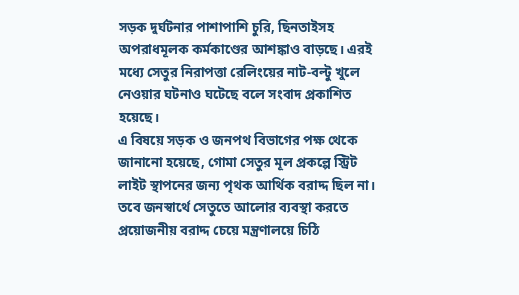সড়ক দুর্ঘটনার পাশাপাশি চুরি, ছিনতাইসহ অপরাধমূলক কর্মকাণ্ডের আশঙ্কাও বাড়ছে। এরই মধ্যে সেতুর নিরাপত্তা রেলিংয়ের নাট-বল্টু খুলে নেওয়ার ঘটনাও ঘটেছে বলে সংবাদ প্রকাশিত হয়েছে।
এ বিষয়ে সড়ক ও জনপথ বিভাগের পক্ষ থেকে জানানো হয়েছে, গোমা সেতুর মূল প্রকল্পে স্ট্রিট লাইট স্থাপনের জন্য পৃথক আর্থিক বরাদ্দ ছিল না। তবে জনস্বার্থে সেতুতে আলোর ব্যবস্থা করতে প্রয়োজনীয় বরাদ্দ চেয়ে মন্ত্রণালয়ে চিঠি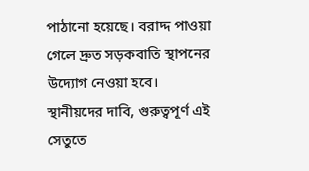পাঠানো হয়েছে। বরাদ্দ পাওয়া গেলে দ্রুত সড়কবাতি স্থাপনের উদ্যোগ নেওয়া হবে।
স্থানীয়দের দাবি, গুরুত্বপূর্ণ এই সেতুতে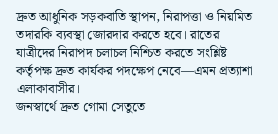দ্রুত আধুনিক সড়কবাতি স্থাপন, নিরাপত্তা ও নিয়মিত তদারকি ব্যবস্থা জোরদার করতে হবে। রাতের যাত্রীদের নিরাপদ চলাচল নিশ্চিত করতে সংশ্লিষ্ট কর্তৃপক্ষ দ্রুত কার্যকর পদক্ষেপ নেবে—এমন প্রত্যাশা এলাকাবাসীর।
জনস্বার্থে দ্রুত গোমা সেতুতে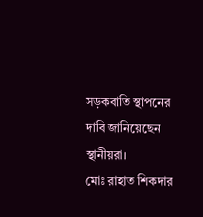সড়কবাতি স্থাপনের দাবি জানিয়েছেন স্থানীয়রা।
মোঃ রাহাত শিকদার